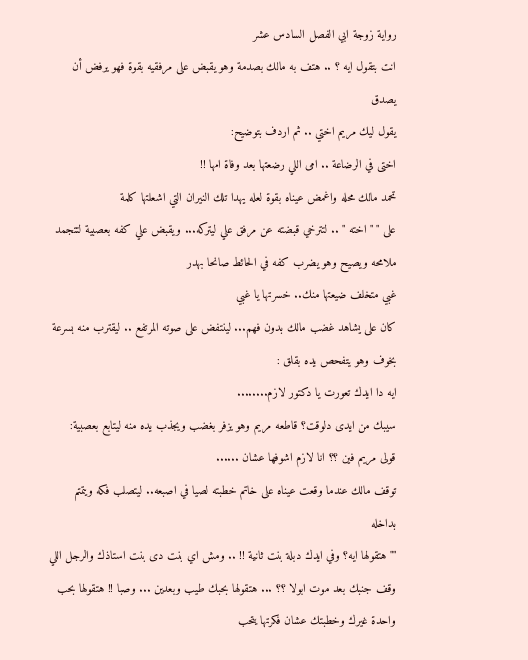رواية زوجة ابي الفصل السادس عشر
انت بتقول ايه ؟ .. هتف به مالك بصدمة وهو يقبض على مرفقيه بقوة فهو يرفض أن يصدق
يقول ليك مريم اختي .. ثم اردف بتوضيح:
اختى في الرضاعة .. امى اللي رضعتها بعد وفاة امها !!
تحمد مالك محله واغمض عيناه بقوة لعله يهدا تلك النيران التي اشعلتها كلمة
على " "اخته " .. لتترخي قبضته عن مرفق علي ليتركه... ويقبض علي كفه بعصبية لتتجمد
ملامحه ويصيح وهو يضرب كفه في الحائط صانحا بهدر
غبي متخلف ضيعتها منك.. خسرتها يا غبي
كان على يشاهد غضب مالك بدون فهم... لينتفض على صوته المرتفع .. ليقترب منه بسرعة
بخوف وهو يتفحص يده بقلق :
ایه دا ايدك تعورت یا دكتور لازم........
سيبك من ايدى دلوقت؟ قاطعه مريم وهو يزفر بغضب ويجذب يده منه ليتابع بعصبية:
قولى مريم فين ؟؟ انا لازم اشوفها عشان ......
توقف مالك عندما وقعت عيناه على خاتم خطبته لصيا في اصبعه.. ليتصلب فكه ويتمتم بداخله
"" هتقولها ايه؟ وفي ايدك دبلة بنت ثانية !! .. ومش اي بنت دى بنت استاذك والرجل اللي وقف جنبك بعد موت ابولا ؟؟ ... هتقولها بحبك طيب وبعدين ... وصبا !! هتقولها بحب واحدة غيرك وخطبتك عشان فكرتها يتحب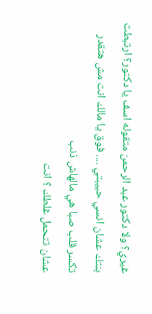غيري؟ ولا دكتور عبد الرحمن متقوله اسف يا دكتور؟ ارتبطت بنتك عشان انسي حبيبتي .... فوق يا مالك انت مش هتقدر تكسر قلب صبا هي مالهاش ذنب
عشان تتحمل غلطك ؟ انت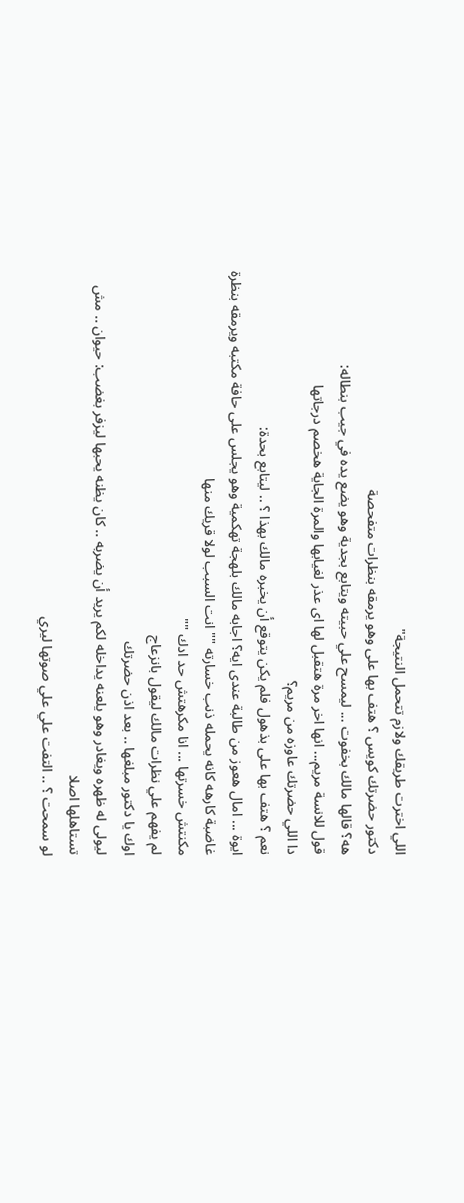اللي اخترت طريقك ولازم تتحمل النتيجة"
دكتور حضرتك كويس ؟ هتف بها على وهو يرمقه بنظرات متفحصة
هه؟ قالها مالك بخفوت ... ليمسح علي حبيته ويتابع بجدية وهو يضع يده في جيب بنطاله:
قول للانسة مريم... انها اخر مرة هتقبل لها اى عذر لغيابها والمرة الجاية هخصم درجاتها
دا اللي حضرتك عاوزه من مريم؟
نعم ؟ هتف بها على بذهول فلم يكن يتوقع أن يخبره مالك بهذا ؟ .. ليتابع بحدة:
ايوة ... امال هعوز من طالبة عندى ايه؟ اجابه مالك بلهجة تهكمية وهو يجلس على حافة مكتبه ويرمقه بنظرة غاضبة كارهه كانه يحمله ذنب خسارته "" انت السبب لولا قريك منها
مكنتش خسرتها ... انا مكرهتش حد ادك ""
لم يفهم علي نظرات مالك ليقول بانزعاج
اوك يا دكتور مبلغها .. بعد اذن حضرتك
ليولى له ظهره ويغادر وهو يلعنه يداخله لكم يريد أن يضربه .. كان يظنه يحبها ليزفر بغضب: حيوان .. مش تستاهلها اصلا
لو سمحت ؟ .. التفت علي علي صوتها ليري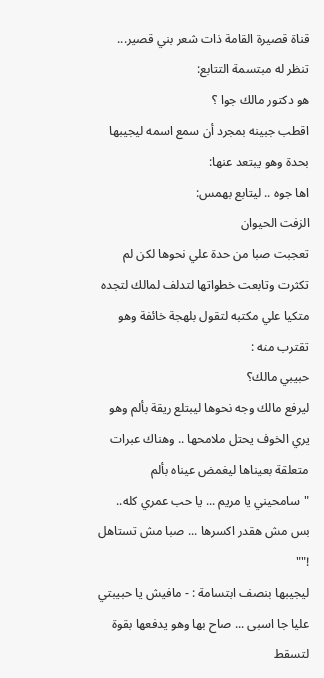قناة قصيرة القامة ذات شعر بني قصير... تنظر له مبتسمة التتابع:
هو دكتور مالك جوا ؟
اقطب جبينه بمجرد أن سمع اسمه ليجيبها بحدة وهو يبتعد عنها:
اها جوه .. ليتابع بهمس:
الزفت الحيوان
تعجبت صبا من حدة علي نحوها لكن لم تكثرت وتابعت خطواتها لتدلف لمالك لتجده متكيا علي مكتبه لتقول بلهجة خائفة وهو تقترب منه :
حبيبي مالك؟
ليرفع مالك وجه نحوها ليبتلع ريقة بألم وهو يري الخوف يحتل ملامحها .. وهناك عبرات متعلقة بعيناها ليغمض عيناه بألم "سامحيني يا مريم ... يا حب عمري كله.. بس مش هقدر اكسرها ... صبا مش تستاهل !""
ليجيبها بنصف ابتسامة : - مافيش يا حبيبتي
عليا جا اسبى ... صاح بها وهو يدفعها بقوة لتسقط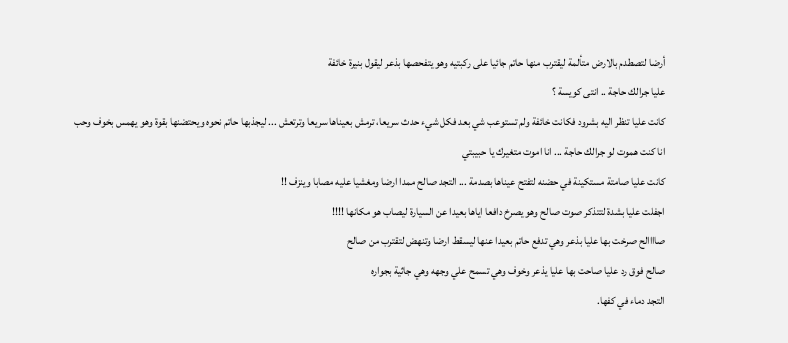أرضا لتصطدم بالارض متألمة ليقترب منها حاتم جائيا على ركبتيه وهو يتفحصها بذعر ليقول بنيرة خائفة
عليا جرالك حاجة .. انتى كويسة ؟
كانت عليا تنظر اليه بشرود فكانت خائفة ولم تستوعب شي بعد فكل شيء حدث سريعا، ترمش بعيناها سريعا وترتعش ... ليجذبها حاتم نحوه ويحتضنها بقوة وهو يهمس بخوف وحب
انا كنت هموت لو جرالك حاجة ... انا اموت متغيرك يا حبيبتي
كانت عليا صامتة مستكينة في حضنه لتفتح عيناها بصدمة ... التجد صالح ممدا ارضا ومغشيا عليه مصابا وينزف !!
اجفلت عليا بشدة لتتذكر صوت صالح وهو يصرخ دافعا اياها بعيدا عن السيارة ليصاب هو مكانها !!!!
صاااالح صرخت بها عليا بذعر وهي تدفع حاتم بعيدا عنها ليسقط ارضا وتنهض لتقترب من صالح
صالح فوق رد عليا صاحت بها عليا يذعر وخوف وهي تسمح علي وجهه وهي جاثية بجواره
التجد دماء في كفها.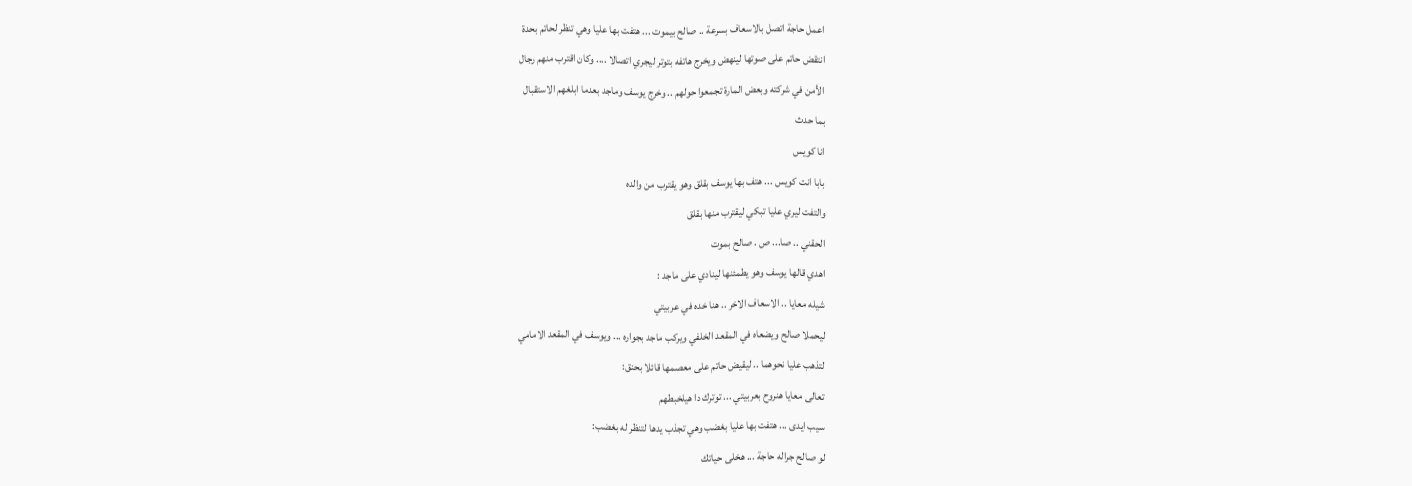اعمل حاجة اتصل بالاسعاف بسرعة .. صالح بيموت ... هتفت بها عليا وهي تنظر لحاتم بحدة
انتقض حاتم على صوتها لينهض ويخرج هاتفه بتوتر ليجري اتصالا .... وكان اقترب منهم رجال
الأمن في شركته وبعض المارة تجمعوا حولهم .. وخرج يوسف وماجد بعدما ابلغهم الاستقبال
بما حدث
انا كويس
بابا انت كويس ... هتف بها يوسف بقلق وهو يقترب من والده
والتفت ليري عليا تبكي ليقترب منها بقلق
الحقني .. صا... ص . صالح بموت
اهدي قالها يوسف وهو يطمئنها لينادي على ماجد :
شيله معايا .. الاسعاف الاخر .. هنا خده في عربيتي
ليحملا صالح ويضعاه في المقعد الخلفي ويركب ماجد بجواره ... ويوسف في المقعد الامامي
لتذهب عليا نحوهما .. ليقيض حاتم على معصمها قائلا بحنق:
تعالى معايا هنروح بعربيتي ... توترك دا هيلخبطهم
سیب ایدی ... هتفت بها عليا بغضب وهي تجذب يدها لتنظر له بغضب:
لو صالح جراله حاجة ... هخلى حياتك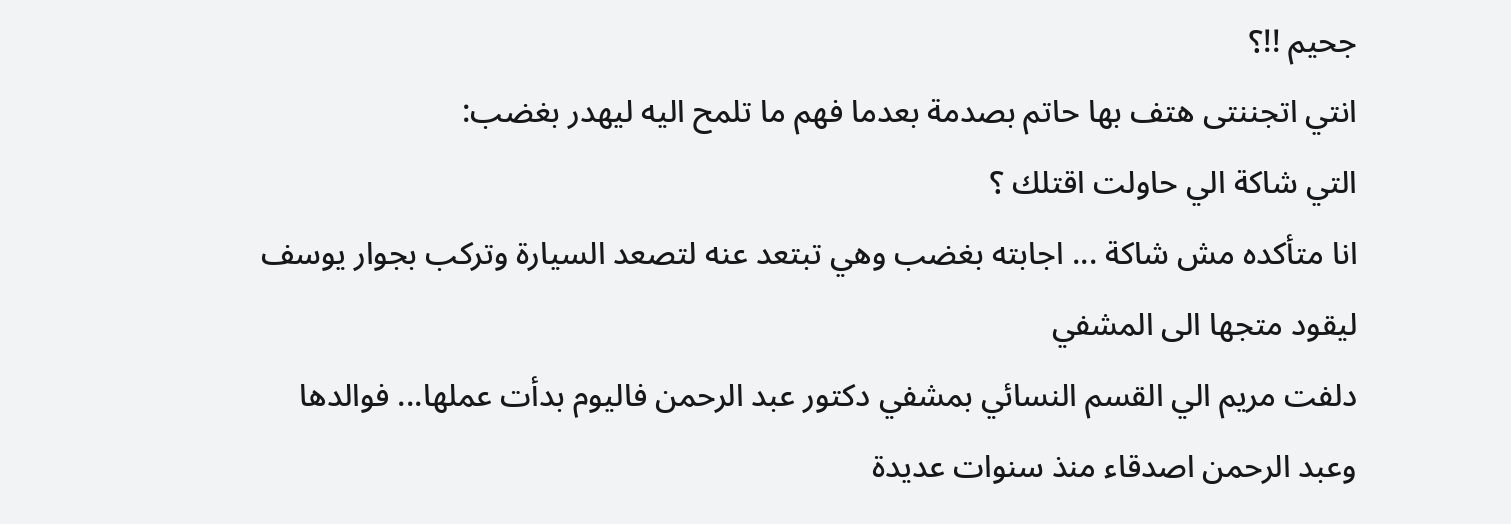جحيم !!؟
انتي اتجننتى هتف بها حاتم بصدمة بعدما فهم ما تلمح اليه ليهدر بغضب:
التي شاكة الي حاولت اقتلك ؟
انا متأكده مش شاكة ... اجابته بغضب وهي تبتعد عنه لتصعد السيارة وتركب بجوار يوسف
ليقود متجها الى المشفي
دلفت مريم الي القسم النسائي بمشفي دكتور عبد الرحمن فاليوم بدأت عملها... فوالدها
وعبد الرحمن اصدقاء منذ سنوات عديدة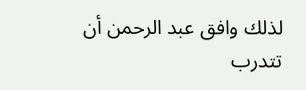لذلك وافق عبد الرحمن أن تتدرب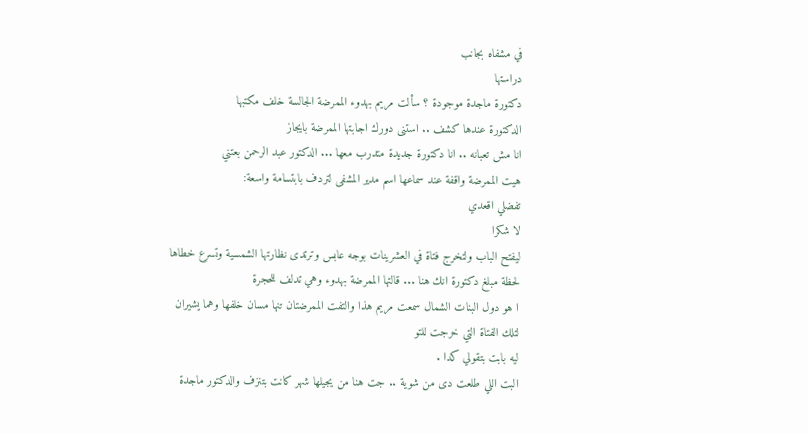في مشفاه بجانب
دراستها
دكتورة ماجدة موجودة ؟ سألت مريم بهدوء الممرضة الجالسة خلف مكتبها
الدكتورة عندها كشف .. استنى دورك اجابتها الممرضة بايجاز
انا مش تعبانه .. انا دكتورة جديدة متدرب معها ... الدكتور عبد الرحمن بعتني
هيت الممرضة واقفة عند سماعها اسم مدير المشفى لتردف بابتسامة واسعة:
تفضلي اقعدي
لا شكرا
ليفتح الباب ولتخرج فتاة في العشرينات بوجه عابس وترتدى نظارتها الشمسية وتسرع خطاها
لحظة مبلغ دكتورة انك هنا ... قالتها الممرضة بهدوء وهي تدلف للحجرة
ا هو دول البنات الشمال سمعت مريم هذا والتفت الممرضتان تنها مسان خلفها وهما يشيران
لتلك الفتاة التي خرجت للتو
لیه بابت بتقولي كدا .
البت اللي طلعت دى من شوية .. جت هنا من يجيلها شهر كانت بتنزف والدكتور ماجدة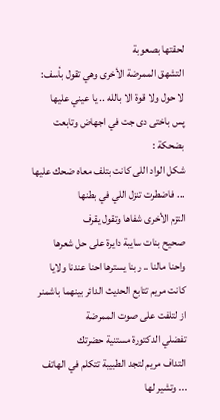لحقتها بصعوبة
التشهق الممرضة الأخرى وهي تقول بأسف:
لا حول ولا قوة الا بالله .. يا عيني عليها
پس باختى دى جت في اجهاض وتابعت بضحكة :
شكل الواد اللى كانت بتلف معاه ضحك عليها ... فاضطرت تنزل اللي في بطنها
التزم الأخرى شفاها وتقول يقرف
صحيح بنات سايبة دايرة على حل شعرها
واحنا مالنا .. ربنا يسترها احنا عندنا ولايا
كانت مريم تتابع الحديث الدائر بينهما باشمنر از لتلفت على صوت الممرضة
تفضلي الدكتورة مستنية حضرتك
التداف مريم لتجد الطبيبة تتكلم في الهاتف ... وتشير لها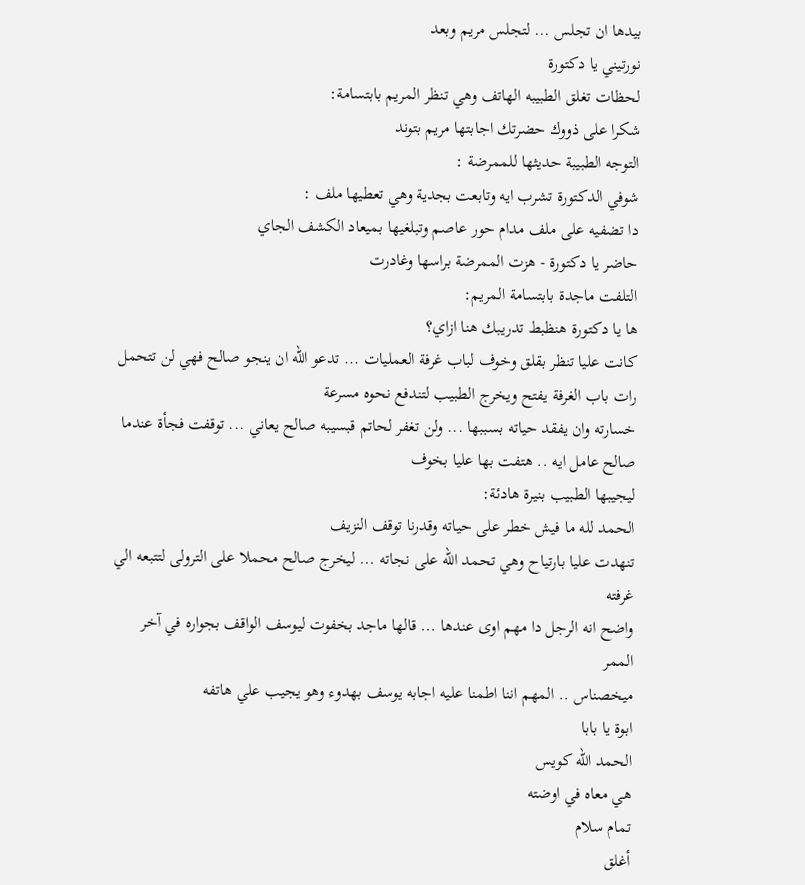بيدها ان تجلس ... لتجلس مريم وبعد
نورتيني يا دكتورة
لحظات تغلق الطبيبه الهاتف وهي تنظر المريم بابتسامة:
شكرا على ذووك حضرتك اجابتها مريم بتوند
التوجه الطبيبة حديثها للممرضة :
شوفي الدكتورة تشرب ايه وتابعت بجدية وهي تعطيها ملف :
دا تضفيه على ملف مدام حور عاصم وتبلغيها بميعاد الكشف الجاي
حاضر يا دكتورة - هزت الممرضة براسها وغادرت
التلفت ماجدة بابتسامة المريم:
ها يا دكتورة هنظبط تدريبك هنا ازاي؟
كانت عليا تنظر بقلق وخوف لباب غرفة العمليات ... تدعو الله ان ينجو صالح فهي لن تتحمل
رات باب الغرفة يفتح ويخرج الطبيب لتندفع نحوه مسرعة
خسارته وان يفقد حياته بسببها ... ولن تغفر لحاتم قبسيبه صالح يعاني ... توقفت فجأة عندما
صالح عامل ايه .. هتفت بها عليا بخوف
ليجيبها الطبيب بنيرة هادئة:
الحمد لله ما فيش خطر على حياته وقدرنا توقف النزيف
تنهدت عليا بارتياح وهي تحمد الله على نجاته ... ليخرج صالح محملا على الترولى لتتبعه الي
غرفته
واضح انه الرجل دا مهم اوى عندها ... قالها ماجد بخفوت ليوسف الواقف بجواره في آخر
الممر
میخصناس .. المهم اننا اطمنا عليه اجابه يوسف بهدوء وهو يجيب علي هاتفه
ابوة يا بابا
الحمد الله كويس
هي معاه في اوضته
تمام سلام
أغلق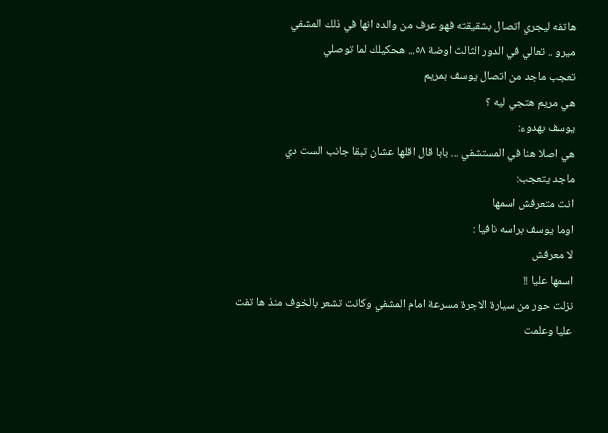هاتفه ليجري اتصال بشقيقته فهو عرف من والده انها في ذلك المشفي
ميرو .. تعالي في الدور الثالث اوضة ٥٨... هحكيلك لما توصلي
تعجب ماجد من اتصال يوسف بمريم
هي مريم هتجي ليه ؟
يوسف بهدوء:
هي اصلا هنا في المستشفي ... بابا قال اقلها عشان تبقا جانب الست دي
ماجد يتعجب:
انت متعرفش اسمها
اوما يوسف براسه نافيا :
لا معرفش
اسمها عليا !!
نزلت حور من سيارة الاجرة مسرعة امام المشفي وكانت تشعر بالخوف منذ ها تفت عليا وعلمت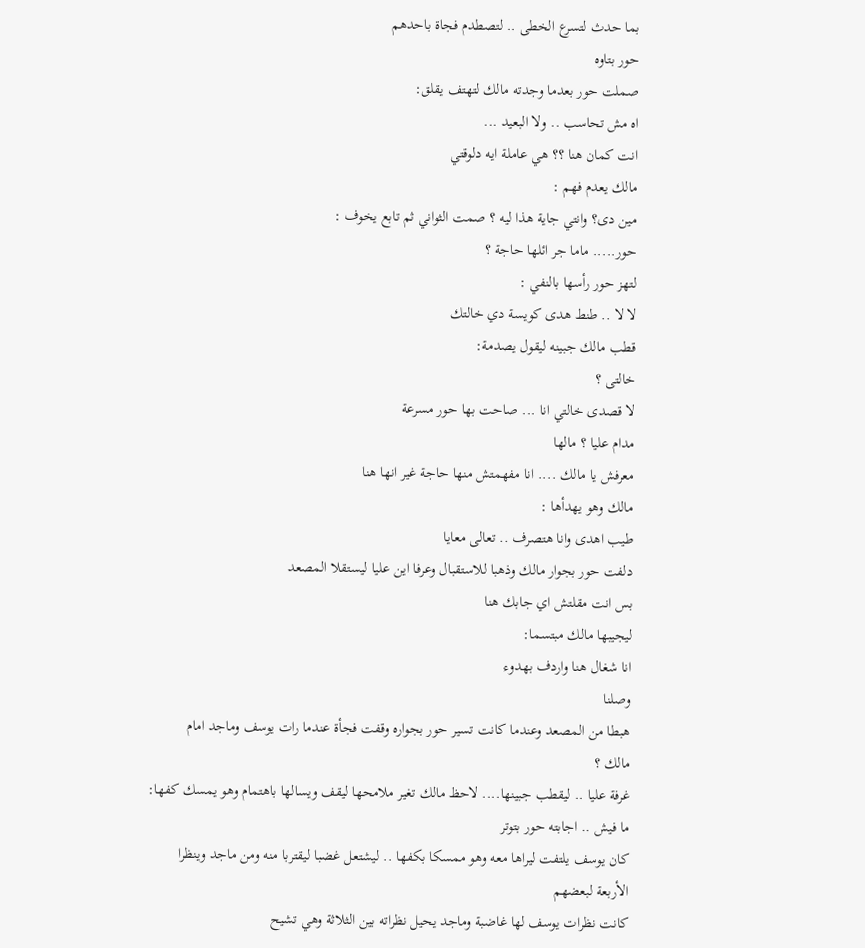بما حدث لتسرع الخطى .. لتصطدم فجاة باحدهم
حور بتاوه
صملت حور بعدما وجدته مالك لتهتف يقلق:
اه مش تحاسب .. ولا البعيد ...
انت كمان هنا ؟؟ هي عاملة ايه دلوقتي
مالك يعدم فهم :
مین دی؟ وانتي جاية هذا ليه ؟ صمت الثواني ثم تابع يخوف :
حور..... ماما جر ائلها حاجة ؟
لتهز حور رأسها بالنفي :
لا لا .. طنط هدى كويسة دي خالتك
قطب مالك جبينه ليقول يصدمة:
خالتی ؟
لا قصدی خالتي انا ... صاحت بها حور مسرعة
مدام عليا ؟ مالها
معرفش يا مالك .... انا مفهمتش منها حاجة غير انها هنا
مالك وهو يهدأها :
طيب اهدى وانا هتصرف .. تعالى معايا
دلفت حور بجوار مالك وذهبا للاستقبال وعرفا اين عليا ليستقلا المصعد
بس انت مقلتش اي جابك هنا
ليجيبها مالك مبتسما:
انا شغال هنا واردف بهدوء
وصلنا
هبطا من المصعد وعندما كانت تسير حور بجواره وقفت فجأة عندما رات يوسف وماجد امام
مالك ؟
غرفة عليا .. ليقطب جبينها.... لاحظ مالك تغير ملامحها ليقف ويسالها باهتمام وهو يمسك كفها:
ما فيش .. اجابته حور بتوتر
كان يوسف يلتفت ليراها معه وهو ممسكا بكفها .. ليشتعل غضبا ليقتربا منه ومن ماجد وينظرا
الأربعة لبعضهم
كانت نظرات يوسف لها غاضبة وماجد يحيل نظراته بين الثلاثة وهي تشيح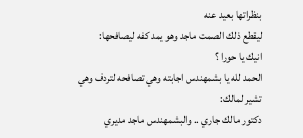بنظراتها بعيد عنه
ليقطع ذلك الصمت ماجد وهو يمد كفه ليصافحها:
انيك يا حورا ؟
الحمد لله يا بشمهندس اجابته وهي تصافحه لتردف وهي تشير لمالك:
دكتور مالك جاري .. والبشمهندس ماجد مديري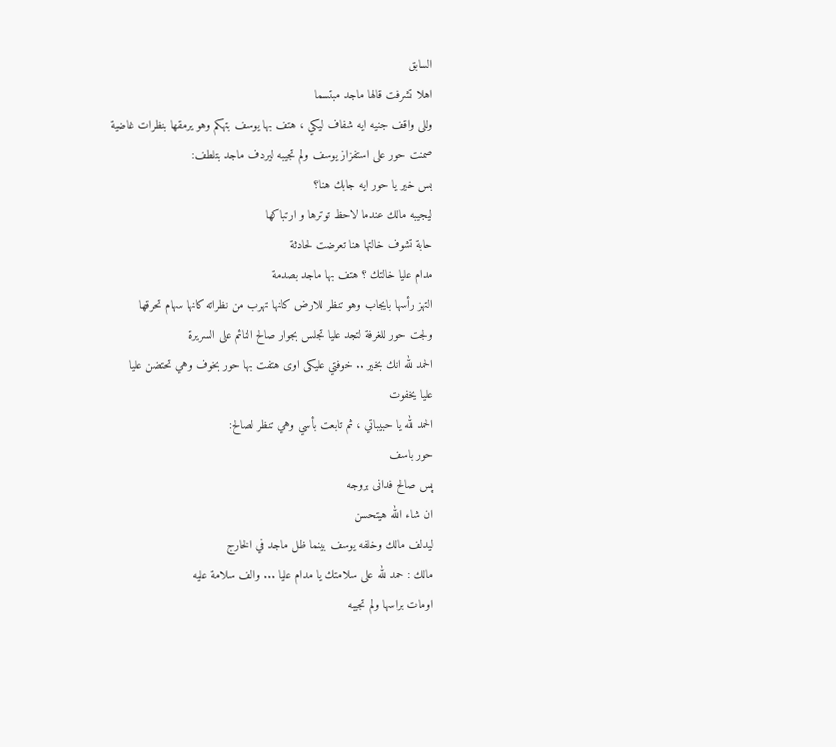السابق
اهلا تشرفت قالها ماجد مبتسما
وللى واقف جنيه ايه شفاف ليكي ، هتف بها يوسف بتهكم وهو يرمقها بنظرات غاضية
صمنت حور على استفزاز يوسف ولم تجيبه ليردف ماجد بتلطف:
بس خير يا حور ايه جابك هنا؟
ليجيبه مالك عندما لاحظ توترها و ارتباكها
حابة تشوف خالتها هنا تعرضت لحادثة
مدام عليا خالتك ؟ هتف بها ماجد بصدمة
التهز رأسها بايجاب وهو تنظر للارض كانها تهرب من نظراته كانها سهام تحرقها
ولجت حور للغرفة لتجد عليا تجلس بجوار صالح النائم على السريرة
الحمد لله انك بخير .. خوفتي عليكى اوى هتفت بها حور بخوف وهي تحتضن عليا
عليا يخفوت
الحمد لله يا حبيباتي ، ثم تابعت بأسي وهي تنظر لصالح:
حور باسف
پس صالح فدانی بروجه
ان شاء الله هيتحسن
ليدلف مالك وخلفه يوسف بينما ظل ماجد في الخارج
مالك : حمد لله على سلامتك يا مدام عليا ... والف سلامة عليه
اومات براسها ولم تجيبه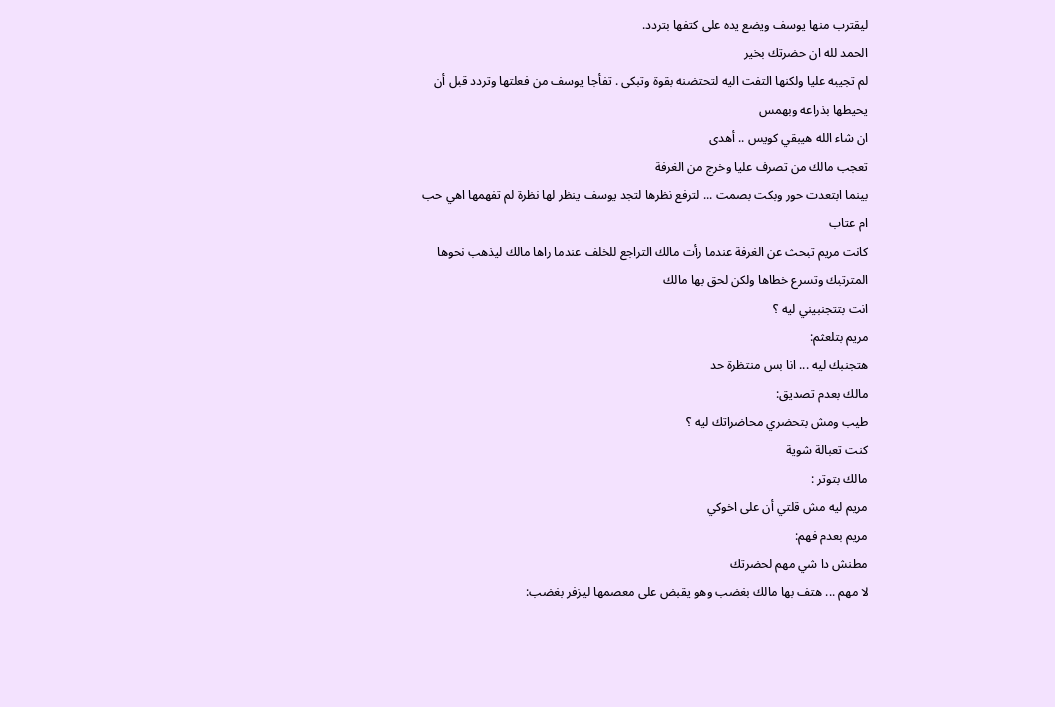ليقترب منها يوسف ويضع يده على كتفها بتردد.
الحمد لله ان حضرتك بخير
لم تجيبه عليا ولكنها التفت اليه لتحتضنه بقوة وتبكى . تفأجا يوسف من فعلتها وتردد قبل أن
يحيطها بذراعه وبهمس
ان شاء الله هيبقي كويس .. أهدى
تعجب مالك من تصرف عليا وخرج من الغرفة
بينما ابتعدت حور وبكت بصمت ... لترفع نظرها لتجد يوسف ينظر لها نظرة لم تفهمها اهي حب
ام عتاب
كانت مريم تبحث عن الغرفة عندما رأت مالك التراجع للخلف عندما راها مالك ليذهب نحوها
المترتبك وتسرع خطاها ولكن لحق بها مالك
انت بتتجنبيني ليه ؟
مريم بتلعثم:
هتجنبك ليه ... انا بس منتظرة حد
مالك بعدم تصديق:
طيب ومش بتحضري محاضراتك ليه ؟
كنت تعبالة شوية
مالك بتوتر :
مريم ليه مش قلتي أن على اخوكي
مريم بعدم فهم:
مطنش دا شي مهم لحضرتك
لا مهم ... هتف بها مالك بغضب وهو يقبض على معصمها ليزفر بغضب: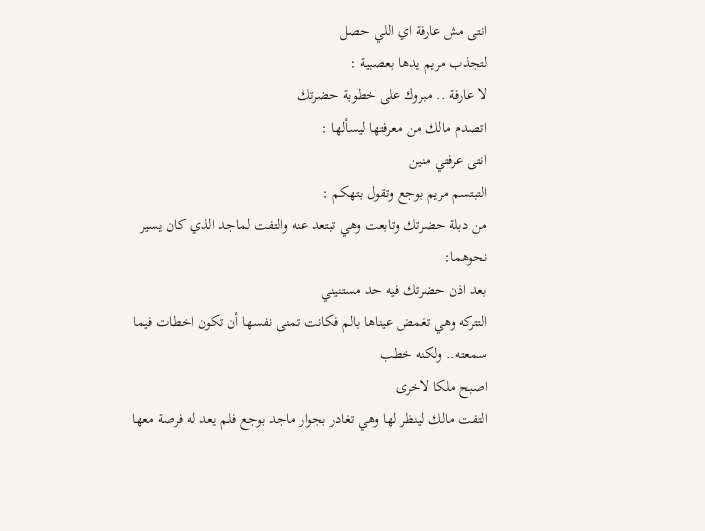انتى مش عارفة اي اللي حصل
لتجذب مريم يدها بعصبية :
لا عارفة .. مبروك على خطوبة حضرتك
اتصدم مالك من معرفتها ليسألها :
انتی عرفتي منين
التبتسم مريم بوجع وتقول بتهكم :
من دبلة حضرتك وتابعت وهي تبتعد عنه والتفت لماجد الذي كان يسير نحوهما:
بعد اذن حضرتك فيه حد مستنيني
التتركه وهي تغمض عيناها بالم فكانت تمنى نفسها أن تكون اخطات فيما سمعته.. ولكنه خطب
اصبح ملكا لاخرى
التفت مالك لينظر لها وهي تغادر بجوار ماجد بوجع فلم يعد له فرصة معها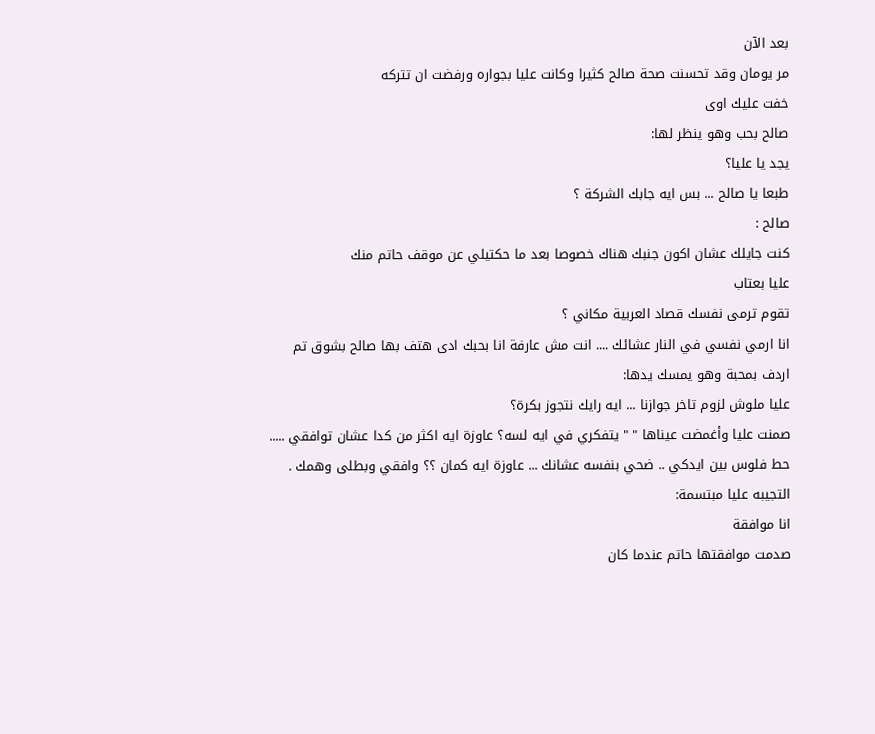بعد الآن
مر يومان وقد تحسنت صحة صالح كثيرا وكانت عليا بجواره ورفضت ان تتركه
خفت عليك اوى
صالح بحب وهو ينظر لها:
يجد يا عليا؟
طبعا يا صالح ... بس ايه جابك الشركة ؟
صالح :
كنت جايلك عشان اكون جنبك هناك خصوصا بعد ما حكتيلي عن موقف حاتم منك
عليا بعتاب
تقوم ترمى نفسك قصاد العربية مكاني ؟
انا ارمي نفسي في النار عشائك .... انت مش عارفة انا بحبك ادى هتف بها صالح بشوق تم
اردف بمحبة وهو يمسك يدها:
عليا ملوش لزوم تاخر جوازنا ... ايه رايك نتجوز بكرة؟
صمنت عليا وأغمضت عيناها " " يتفكري في ايه لسه؟ عاوزة ايه اكثر من كدا عشان توافقي .....
حط فلوس بين ايدكي .. ضحي بنفسه عشانك ... عاوزة ايه كمان ؟؟ وافقي وبطلى وهمك .
التجيبه عليا مبتسمة:
انا موافقة
صدمت موافقتها حاتم عندما كان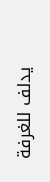يدلف للغرفة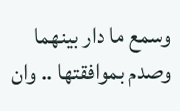وسمع ما دار بينهما وصدم بموافقتها .. وان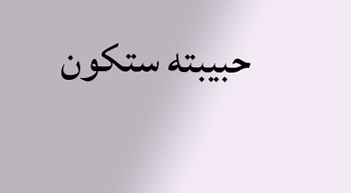حبيبته ستكون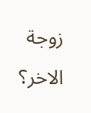زوجة الاخر؟